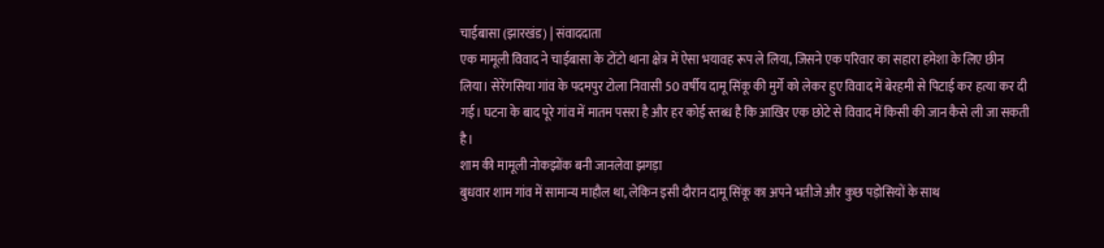चाईबासा (झारखंड) | संवाददाता
एक मामूली विवाद ने चाईबासा के टोंटो थाना क्षेत्र में ऐसा भयावह रूप ले लिया, जिसने एक परिवार का सहारा हमेशा के लिए छीन लिया। सेरेंगसिया गांव के पदमपुर टोला निवासी 50 वर्षीय दामू सिंकू की मुर्गे को लेकर हुए विवाद में बेरहमी से पिटाई कर हत्या कर दी गई। घटना के बाद पूरे गांव में मातम पसरा है और हर कोई स्तब्ध है कि आखिर एक छोटे से विवाद में किसी की जान कैसे ली जा सकती है।
शाम की मामूली नोकझोंक बनी जानलेवा झगड़ा
बुधवार शाम गांव में सामान्य माहौल था, लेकिन इसी दौरान दामू सिंकू का अपने भतीजे और कुछ पड़ोसियों के साथ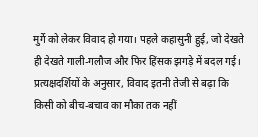मुर्गे को लेकर विवाद हो गया। पहले कहासुनी हुई, जो देखते ही देखते गाली-गलौज और फिर हिंसक झगड़े में बदल गई। प्रत्यक्षदर्शियों के अनुसार, विवाद इतनी तेजी से बढ़ा कि किसी को बीच-बचाव का मौका तक नहीं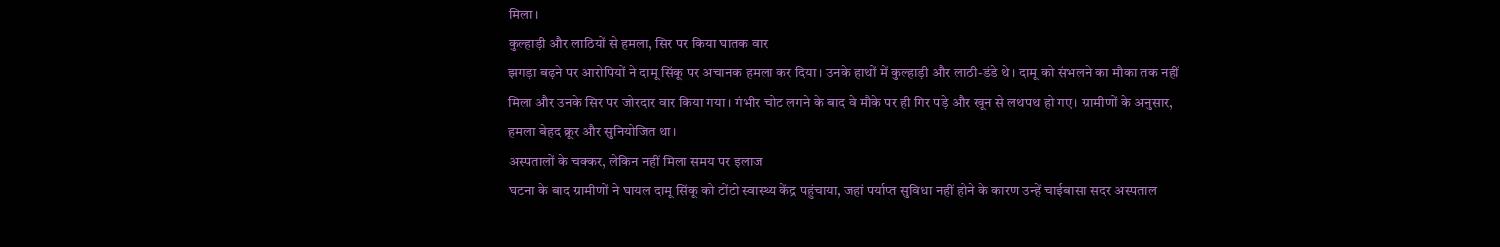मिला।
कुल्हाड़ी और लाठियों से हमला, सिर पर किया घातक वार
झगड़ा बढ़ने पर आरोपियों ने दामू सिंकू पर अचानक हमला कर दिया। उनके हाथों में कुल्हाड़ी और लाठी-डंडे थे। दामू को संभलने का मौका तक नहीं मिला और उनके सिर पर जोरदार वार किया गया। गंभीर चोट लगने के बाद वे मौके पर ही गिर पड़े और खून से लथपथ हो गए। ग्रामीणों के अनुसार, हमला बेहद क्रूर और सुनियोजित था।
अस्पतालों के चक्कर, लेकिन नहीं मिला समय पर इलाज
घटना के बाद ग्रामीणों ने घायल दामू सिंकू को टोंटो स्वास्थ्य केंद्र पहुंचाया, जहां पर्याप्त सुविधा नहीं होने के कारण उन्हें चाईबासा सदर अस्पताल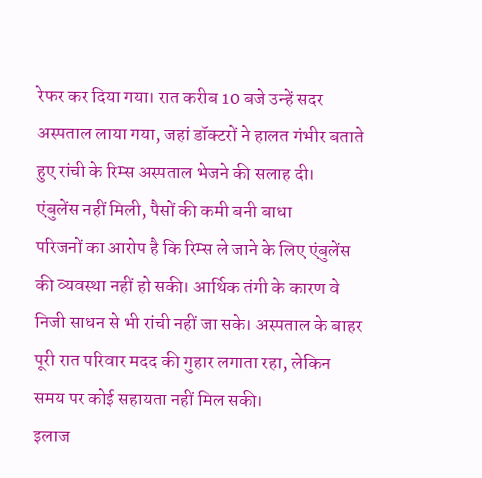रेफर कर दिया गया। रात करीब 10 बजे उन्हें सदर अस्पताल लाया गया, जहां डॉक्टरों ने हालत गंभीर बताते हुए रांची के रिम्स अस्पताल भेजने की सलाह दी।
एंबुलेंस नहीं मिली, पैसों की कमी बनी बाधा
परिजनों का आरोप है कि रिम्स ले जाने के लिए एंबुलेंस की व्यवस्था नहीं हो सकी। आर्थिक तंगी के कारण वे निजी साधन से भी रांची नहीं जा सके। अस्पताल के बाहर पूरी रात परिवार मदद की गुहार लगाता रहा, लेकिन समय पर कोई सहायता नहीं मिल सकी।
इलाज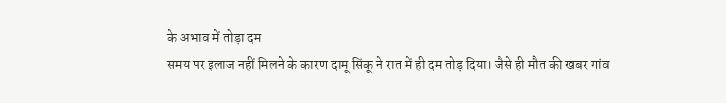के अभाव में तोड़ा दम
समय पर इलाज नहीं मिलने के कारण दामू सिंकू ने रात में ही दम तोड़ दिया। जैसे ही मौत की खबर गांव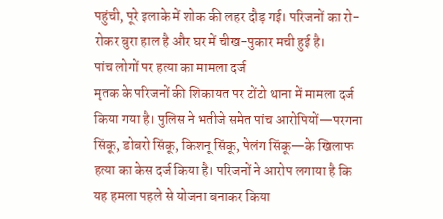पहुंची, पूरे इलाके में शोक की लहर दौड़ गई। परिजनों का रो-रोकर बुरा हाल है और घर में चीख-पुकार मची हुई है।
पांच लोगों पर हत्या का मामला दर्ज
मृतक के परिजनों की शिकायत पर टोंटो थाना में मामला दर्ज किया गया है। पुलिस ने भतीजे समेत पांच आरोपियों—परगना सिंकू, डोबरो सिंकू, किशनू सिंकू, पेलंग सिंकू—के खिलाफ हत्या का केस दर्ज किया है। परिजनों ने आरोप लगाया है कि यह हमला पहले से योजना बनाकर किया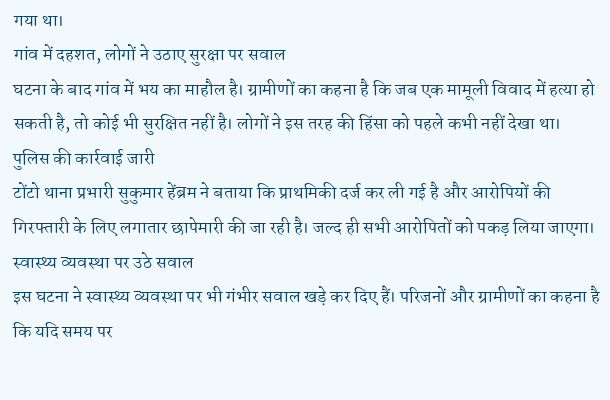गया था।
गांव में दहशत, लोगों ने उठाए सुरक्षा पर सवाल
घटना के बाद गांव में भय का माहौल है। ग्रामीणों का कहना है कि जब एक मामूली विवाद में हत्या हो सकती है, तो कोई भी सुरक्षित नहीं है। लोगों ने इस तरह की हिंसा को पहले कभी नहीं देखा था।
पुलिस की कार्रवाई जारी
टोंटो थाना प्रभारी सुकुमार हेंब्रम ने बताया कि प्राथमिकी दर्ज कर ली गई है और आरोपियों की गिरफ्तारी के लिए लगातार छापेमारी की जा रही है। जल्द ही सभी आरोपितों को पकड़ लिया जाएगा।
स्वास्थ्य व्यवस्था पर उठे सवाल
इस घटना ने स्वास्थ्य व्यवस्था पर भी गंभीर सवाल खड़े कर दिए हैं। परिजनों और ग्रामीणों का कहना है कि यदि समय पर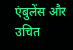एंबुलेंस और उचित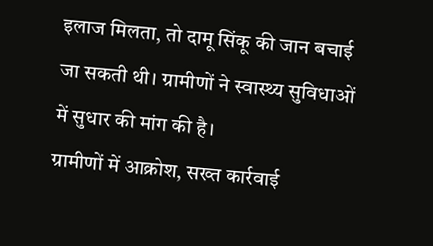इलाज मिलता, तो दामू सिंकू की जान बचाई जा सकती थी। ग्रामीणों ने स्वास्थ्य सुविधाओं में सुधार की मांग की है।
ग्रामीणों में आक्रोश, सख्त कार्रवाई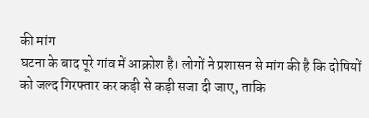की मांग
घटना के बाद पूरे गांव में आक्रोश है। लोगों ने प्रशासन से मांग की है कि दोषियों को जल्द गिरफ्तार कर कड़ी से कड़ी सजा दी जाए, ताकि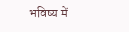भविष्य में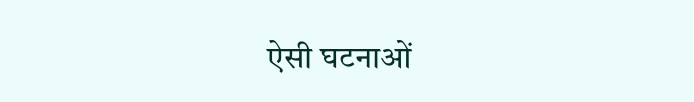ऐसी घटनाओं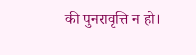की पुनरावृत्ति न हो।